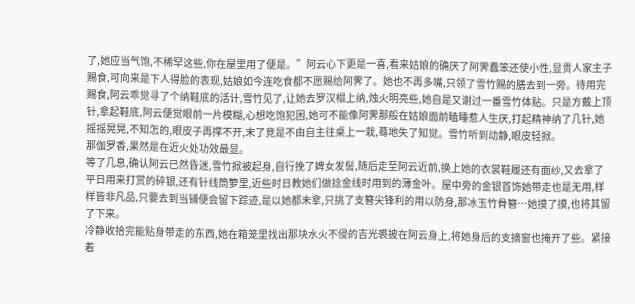了,她应当气饱,不稀罕这些,你在屋里用了便是。”阿云心下更是一喜,看来姑娘的确厌了阿霁蠢笨还使小性,显贵人家主子赐食,可向来是下人得脸的表现,姑娘如今连吃食都不愿赐给阿霁了。她也不再多嘴,只领了雪竹赐的膳去到一旁。待用完赐食,阿云乖觉寻了个纳鞋底的活计,雪竹见了,让她去罗汉榻上纳,烛火明亮些,她自是又谢过一番雪竹体贴。只是方戴上顶针,拿起鞋底,阿云便觉眼前一片模糊,心想吃饱犯困,她可不能像阿霁那般在姑娘面前瞌睡惹人生厌,打起精神纳了几针,她摇摇晃晃,不知怎的,眼皮子再撑不开,末了竞是不由自主往桌上一栽,蓦地失了知觉。雪竹听到动静,眼皮轻掀。
那伽罗香,果然是在近火处功效最显。
等了几息,确认阿云已然昏迷,雪竹掀被起身,自行挽了婢女发髻,随后走至阿云近前,换上她的衣裳鞋履还有面纱,又去拿了平日用来打赏的碎银,还有针线筒箩里,近些时日教她们做捻金线时用到的薄金叶。屋中旁的金银首饰她带走也是无用,样样皆非凡品,只要去到当铺便会留下踪迹,是以她都未拿,只挑了支簪尖锋利的用以防身,那冰玉竹骨簪…她摸了摸,也将其留了下来。
冷静收拾完能贴身带走的东西,她在箱笼里找出那块水火不侵的吉光裘披在阿云身上,将她身后的支摘窗也掩开了些。紧接着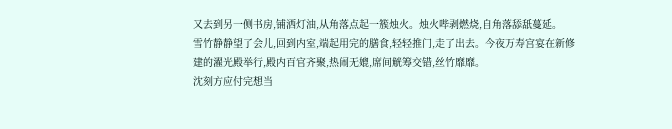又去到另一侧书房,铺洒灯油,从角落点起一簇烛火。烛火哔剥燃烧,自角落舔舐蔓延。
雪竹静静望了会儿,回到内室,端起用完的膳食,轻轻推门,走了出去。今夜万寿宫宴在新修建的濯光殿举行,殿内百官齐聚,热闹无媲,席间觥筹交错,丝竹靡靡。
沈刻方应付完想当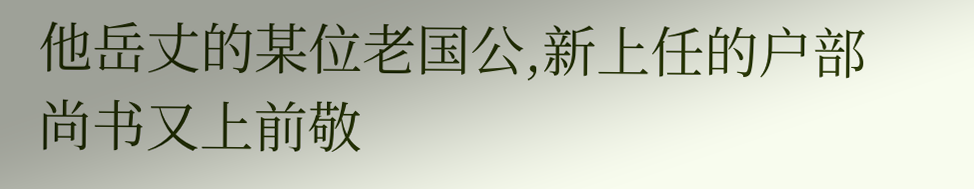他岳丈的某位老国公,新上任的户部尚书又上前敬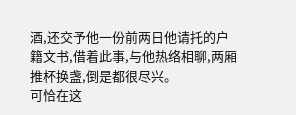酒,还交予他一份前两日他请托的户籍文书,借着此事,与他热络相聊,两厢推杯换盏,倒是都很尽兴。
可恰在这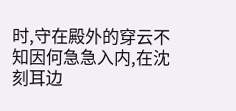时,守在殿外的穿云不知因何急急入内,在沈刻耳边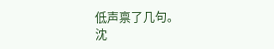低声禀了几句。
沈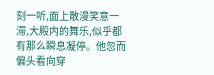刻一听,面上散漫笑意一滞,大殿内的舞乐,似乎都有那么瞬息凝停。他忽而偏头看向穿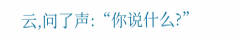云,问了声:“你说什么?”